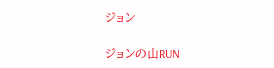ジョン

ジョンの山RUN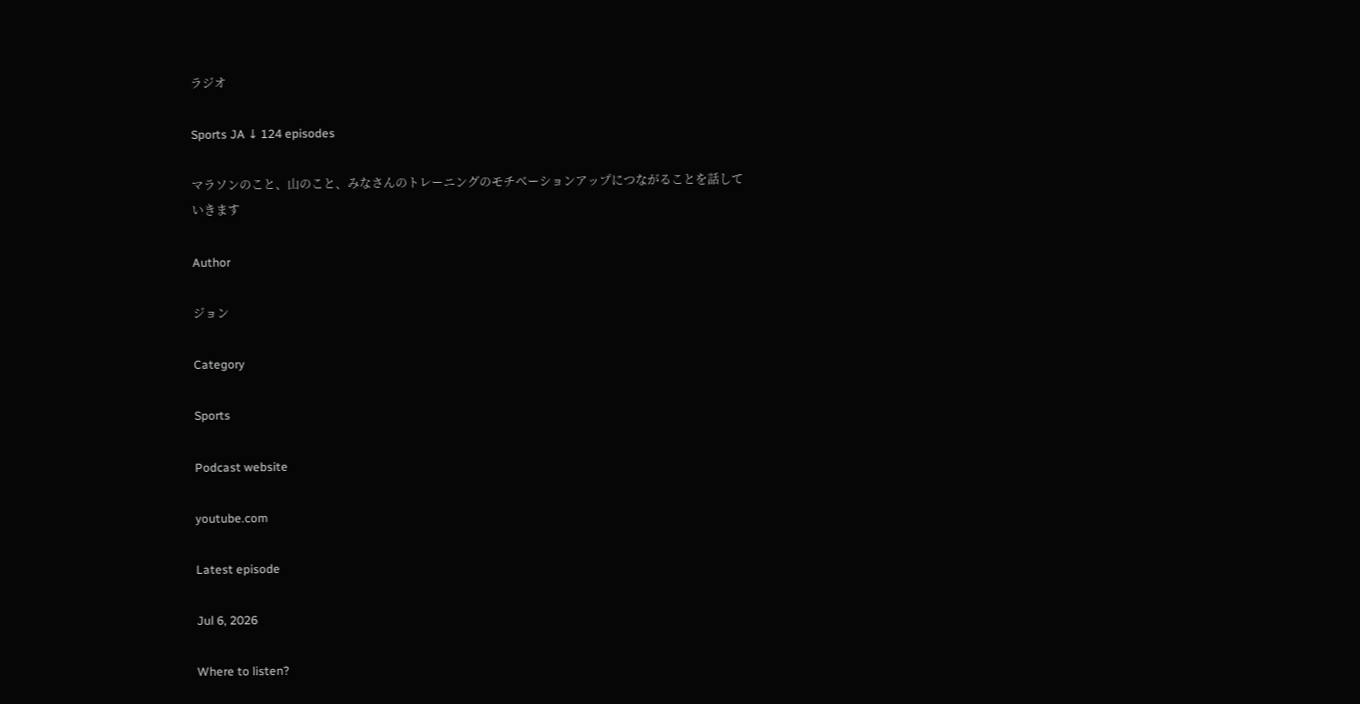ラジオ

Sports JA ↓ 124 episodes

マラソンのこと、山のこと、みなさんのトレーニングのモチベーションアップにつながることを話していきます

Author

ジョン

Category

Sports

Podcast website

youtube.com

Latest episode

Jul 6, 2026

Where to listen?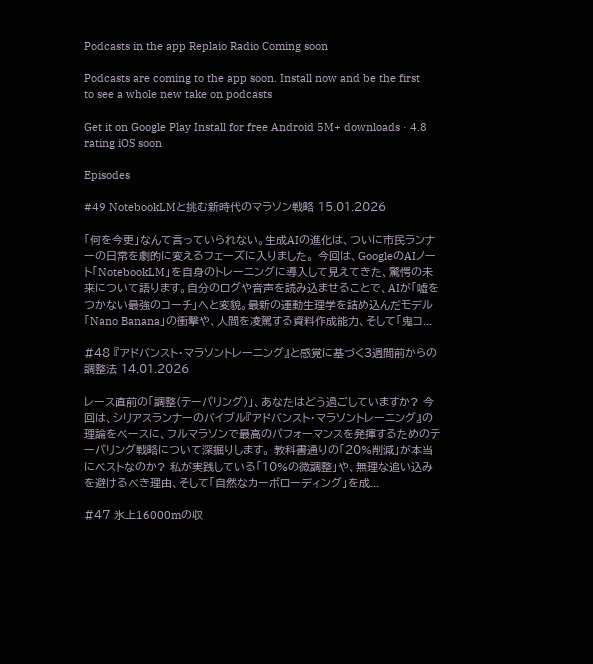Podcasts in the app Replaio Radio Coming soon

Podcasts are coming to the app soon. Install now and be the first to see a whole new take on podcasts

Get it on Google Play Install for free Android 5M+ downloads · 4.8 rating iOS soon

Episodes

#49 NotebookLMと挑む新時代のマラソン戦略 15.01.2026

「何を今更」なんて言っていられない。生成AIの進化は、ついに市民ランナーの日常を劇的に変えるフェーズに入りました。 今回は、GoogleのAIノート「NotebookLM」を自身のトレーニングに導入して見えてきた、驚愕の未来について語ります。自分のログや音声を読み込ませることで、AIが「嘘をつかない最強のコーチ」へと変貌。最新の運動生理学を詰め込んだモデル「Nano Banana」の衝撃や、人間を凌駕する資料作成能力、そして「鬼コ...

#48 『アドバンスト・マラソントレーニング』と感覚に基づく3週間前からの調整法 14.01.2026

レース直前の「調整(テーパリング)」、あなたはどう過ごしていますか? 今回は、シリアスランナーのバイブル『アドバンスト・マラソントレーニング』の理論をベースに、フルマラソンで最高のパフォーマンスを発揮するためのテーパリング戦略について深掘りします。 教科書通りの「20%削減」が本当にベストなのか? 私が実践している「10%の微調整」や、無理な追い込みを避けるべき理由、そして「自然なカーボローディング」を成...

#47 氷上16000mの収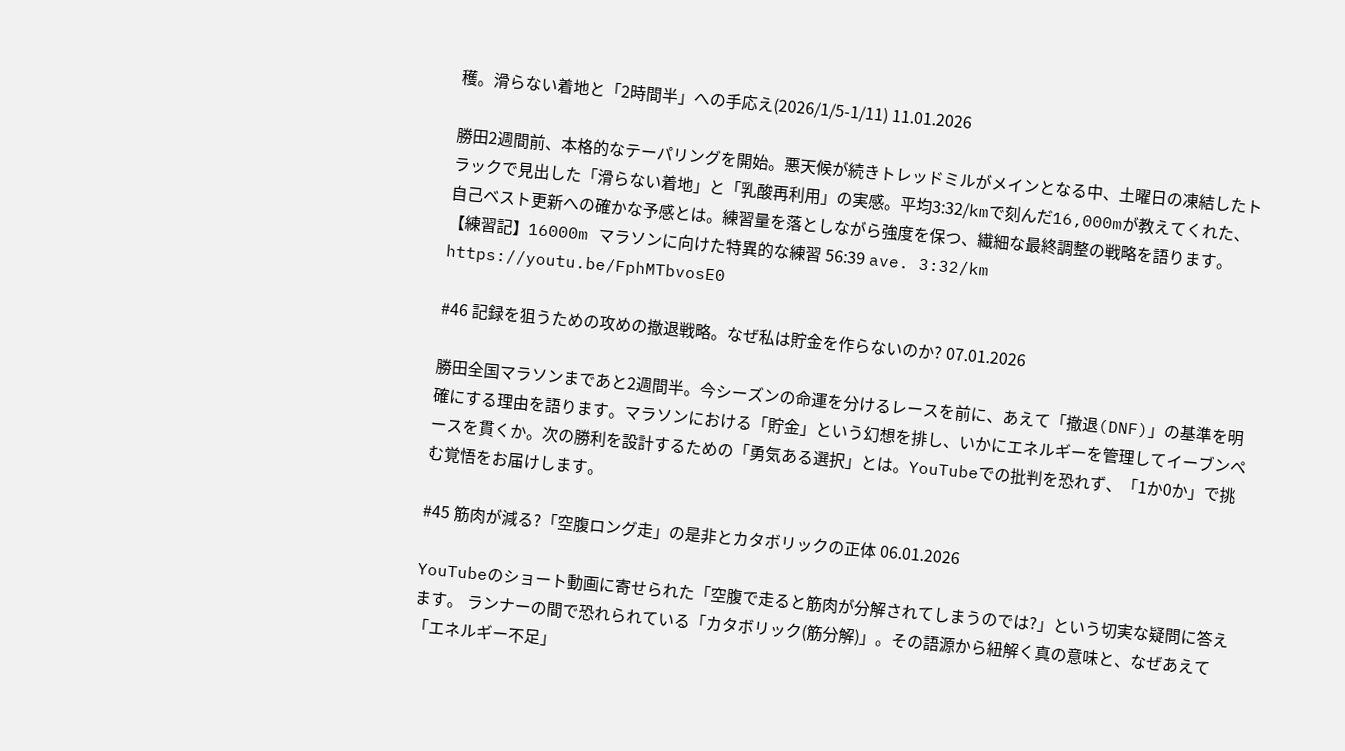穫。滑らない着地と「2時間半」への手応え(2026/1/5-1/11) 11.01.2026

勝田2週間前、本格的なテーパリングを開始。悪天候が続きトレッドミルがメインとなる中、土曜日の凍結したトラックで見出した「滑らない着地」と「乳酸再利用」の実感。平均3:32/kmで刻んだ16,000mが教えてくれた、自己ベスト更新への確かな予感とは。練習量を落としながら強度を保つ、繊細な最終調整の戦略を語ります。 【練習記】16000m マラソンに向けた特異的な練習 56:39 ave. 3:32/km https://youtu.be/FphMTbvosE0

#46 記録を狙うための攻めの撤退戦略。なぜ私は貯金を作らないのか? 07.01.2026

勝田全国マラソンまであと2週間半。今シーズンの命運を分けるレースを前に、あえて「撤退(DNF)」の基準を明確にする理由を語ります。マラソンにおける「貯金」という幻想を排し、いかにエネルギーを管理してイーブンペースを貫くか。次の勝利を設計するための「勇気ある選択」とは。YouTubeでの批判を恐れず、「1か0か」で挑む覚悟をお届けします。

#45 筋肉が減る?「空腹ロング走」の是非とカタボリックの正体 06.01.2026

YouTubeのショート動画に寄せられた「空腹で走ると筋肉が分解されてしまうのでは?」という切実な疑問に答えます。 ランナーの間で恐れられている「カタボリック(筋分解)」。その語源から紐解く真の意味と、なぜあえて「エネルギー不足」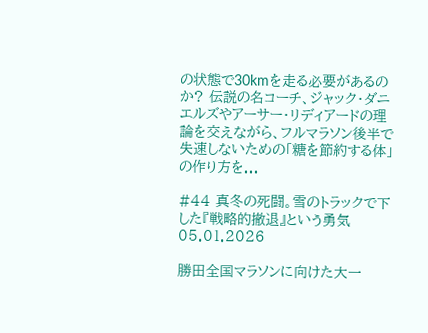の状態で30kmを走る必要があるのか? 伝説の名コーチ、ジャック・ダニエルズやアーサー・リディアードの理論を交えながら、フルマラソン後半で失速しないための「糖を節約する体」の作り方を...

#44 真冬の死闘。雪のトラックで下した『戦略的撤退』という勇気 05.01.2026

勝田全国マラソンに向けた大一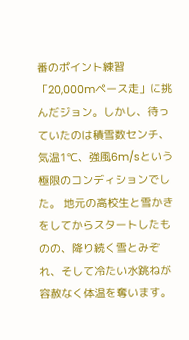番のポイント練習「20,000mペース走」に挑んだジョン。しかし、待っていたのは積雪数センチ、気温1℃、強風6m/sという極限のコンディションでした。 地元の高校生と雪かきをしてからスタートしたものの、降り続く雪とみぞれ、そして冷たい水跳ねが容赦なく体温を奪います。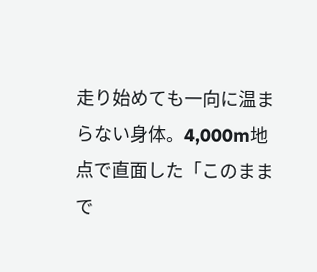走り始めても一向に温まらない身体。4,000m地点で直面した「このままで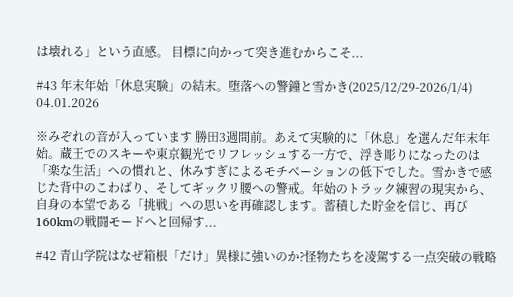は壊れる」という直感。 目標に向かって突き進むからこそ...

#43 年末年始「休息実験」の結末。堕落への警鐘と雪かき(2025/12/29-2026/1/4) 04.01.2026

※みぞれの音が入っています 勝田3週間前。あえて実験的に「休息」を選んだ年末年始。蔵王でのスキーや東京観光でリフレッシュする一方で、浮き彫りになったのは「楽な生活」への慣れと、休みすぎによるモチベーションの低下でした。雪かきで感じた背中のこわばり、そしてギックリ腰への警戒。年始のトラック練習の現実から、自身の本望である「挑戦」への思いを再確認します。蓄積した貯金を信じ、再び160kmの戦闘モードへと回帰す...

#42 青山学院はなぜ箱根「だけ」異様に強いのか?怪物たちを凌駕する一点突破の戦略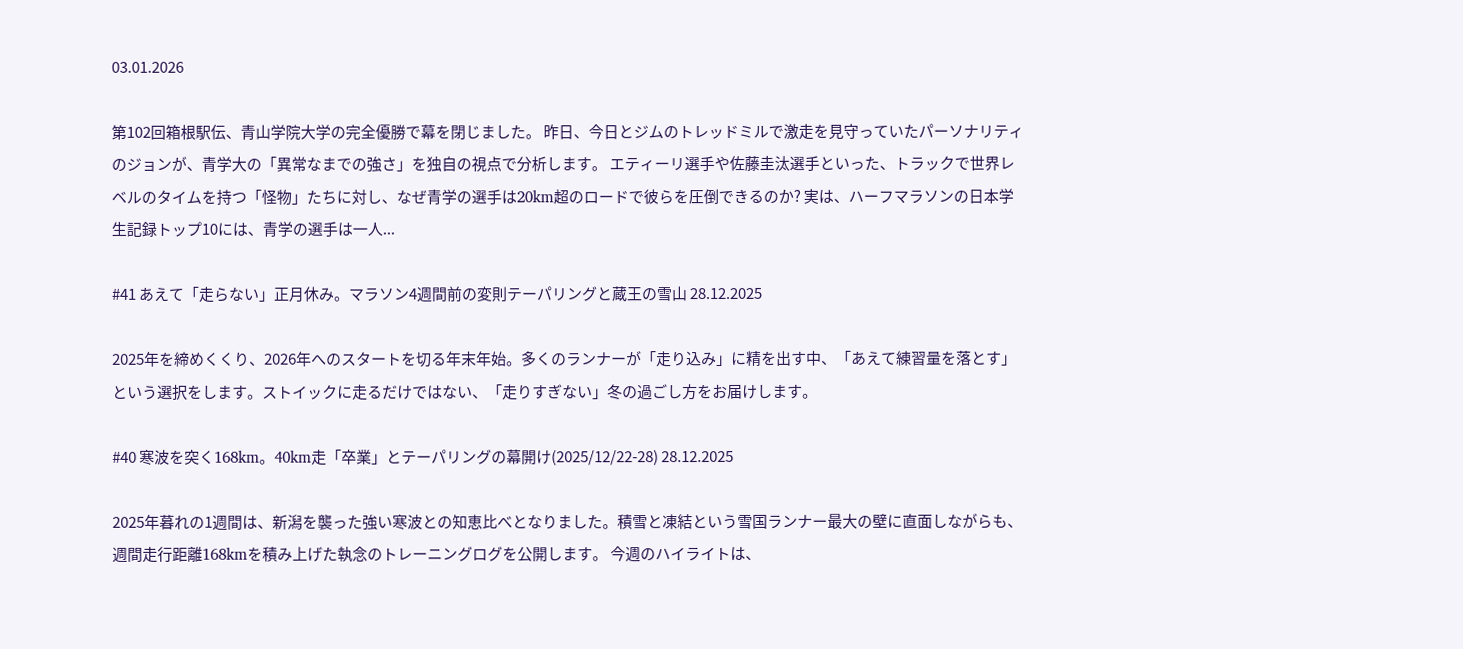03.01.2026

第102回箱根駅伝、青山学院大学の完全優勝で幕を閉じました。 昨日、今日とジムのトレッドミルで激走を見守っていたパーソナリティのジョンが、青学大の「異常なまでの強さ」を独自の視点で分析します。 エティーリ選手や佐藤圭汰選手といった、トラックで世界レベルのタイムを持つ「怪物」たちに対し、なぜ青学の選手は20km超のロードで彼らを圧倒できるのか? 実は、ハーフマラソンの日本学生記録トップ10には、青学の選手は一人...

#41 あえて「走らない」正月休み。マラソン4週間前の変則テーパリングと蔵王の雪山 28.12.2025

2025年を締めくくり、2026年へのスタートを切る年末年始。多くのランナーが「走り込み」に精を出す中、「あえて練習量を落とす」という選択をします。ストイックに走るだけではない、「走りすぎない」冬の過ごし方をお届けします。

#40 寒波を突く168km。40km走「卒業」とテーパリングの幕開け(2025/12/22-28) 28.12.2025

2025年暮れの1週間は、新潟を襲った強い寒波との知恵比べとなりました。積雪と凍結という雪国ランナー最大の壁に直面しながらも、週間走行距離168kmを積み上げた執念のトレーニングログを公開します。 今週のハイライトは、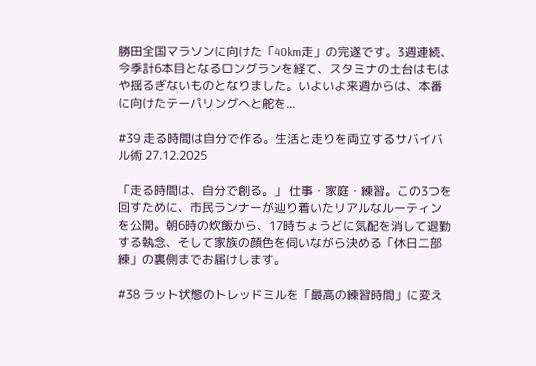勝田全国マラソンに向けた「40km走」の完遂です。3週連続、今季計6本目となるロングランを経て、スタミナの土台はもはや揺るぎないものとなりました。いよいよ来週からは、本番に向けたテーパリングへと舵を...

#39 走る時間は自分で作る。生活と走りを両立するサバイバル術 27.12.2025

「走る時間は、自分で創る。」 仕事・家庭・練習。この3つを回すために、市民ランナーが辿り着いたリアルなルーティンを公開。朝6時の炊飯から、17時ちょうどに気配を消して退勤する執念、そして家族の顔色を伺いながら決める「休日二部練」の裏側までお届けします。

#38 ラット状態のトレッドミルを「最高の練習時間」に変え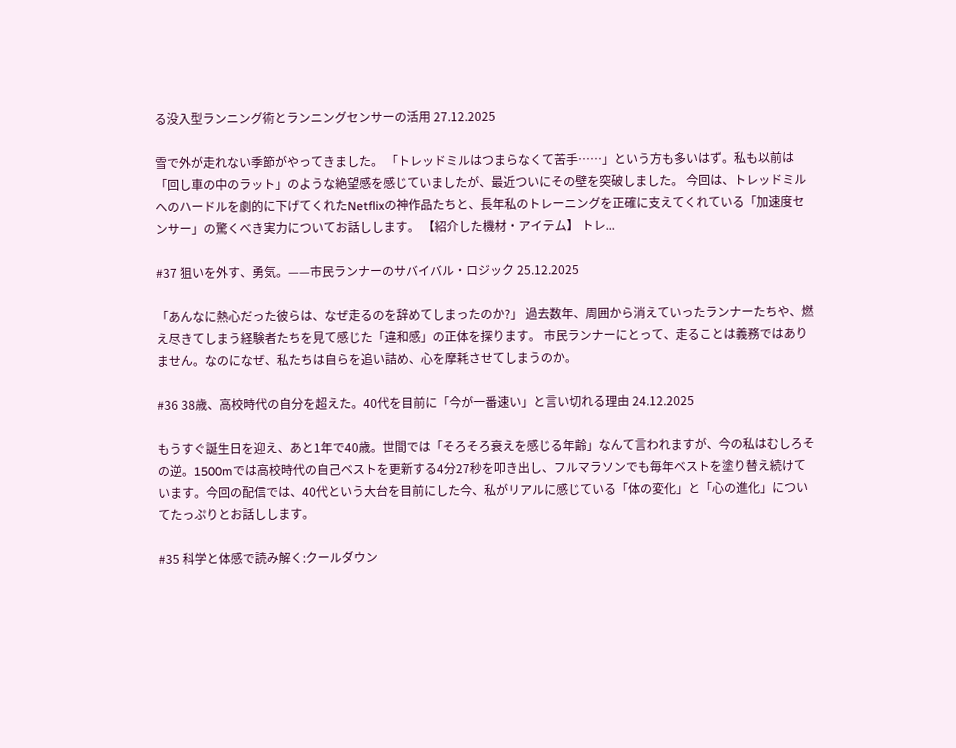る没入型ランニング術とランニングセンサーの活用 27.12.2025

雪で外が走れない季節がやってきました。 「トレッドミルはつまらなくて苦手……」という方も多いはず。私も以前は「回し車の中のラット」のような絶望感を感じていましたが、最近ついにその壁を突破しました。 今回は、トレッドミルへのハードルを劇的に下げてくれたNetflixの神作品たちと、長年私のトレーニングを正確に支えてくれている「加速度センサー」の驚くべき実力についてお話しします。 【紹介した機材・アイテム】 トレ...

#37 狙いを外す、勇気。——市民ランナーのサバイバル・ロジック 25.12.2025

「あんなに熱心だった彼らは、なぜ走るのを辞めてしまったのか?」 過去数年、周囲から消えていったランナーたちや、燃え尽きてしまう経験者たちを見て感じた「違和感」の正体を探ります。 市民ランナーにとって、走ることは義務ではありません。なのになぜ、私たちは自らを追い詰め、心を摩耗させてしまうのか。

#36 38歳、高校時代の自分を超えた。40代を目前に「今が一番速い」と言い切れる理由 24.12.2025

もうすぐ誕生日を迎え、あと1年で40歳。世間では「そろそろ衰えを感じる年齢」なんて言われますが、今の私はむしろその逆。1500mでは高校時代の自己ベストを更新する4分27秒を叩き出し、フルマラソンでも毎年ベストを塗り替え続けています。今回の配信では、40代という大台を目前にした今、私がリアルに感じている「体の変化」と「心の進化」についてたっぷりとお話しします。

#35 科学と体感で読み解く:クールダウン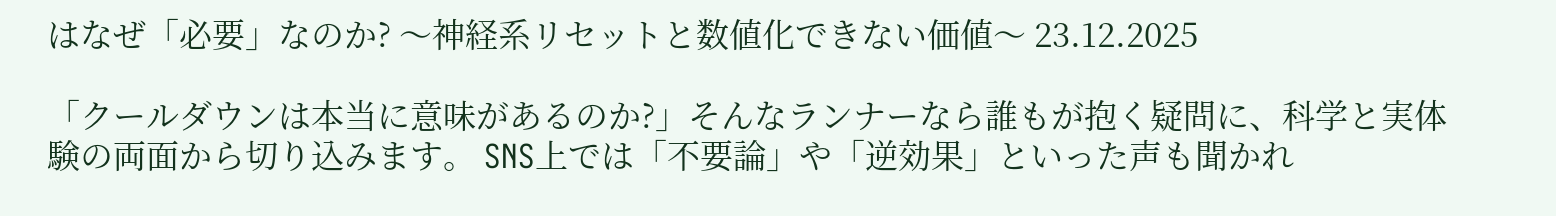はなぜ「必要」なのか? 〜神経系リセットと数値化できない価値〜 23.12.2025

「クールダウンは本当に意味があるのか?」そんなランナーなら誰もが抱く疑問に、科学と実体験の両面から切り込みます。 SNS上では「不要論」や「逆効果」といった声も聞かれ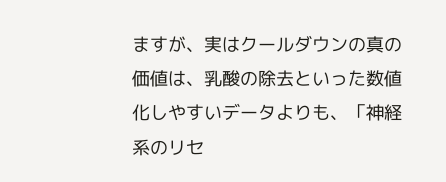ますが、実はクールダウンの真の価値は、乳酸の除去といった数値化しやすいデータよりも、「神経系のリセ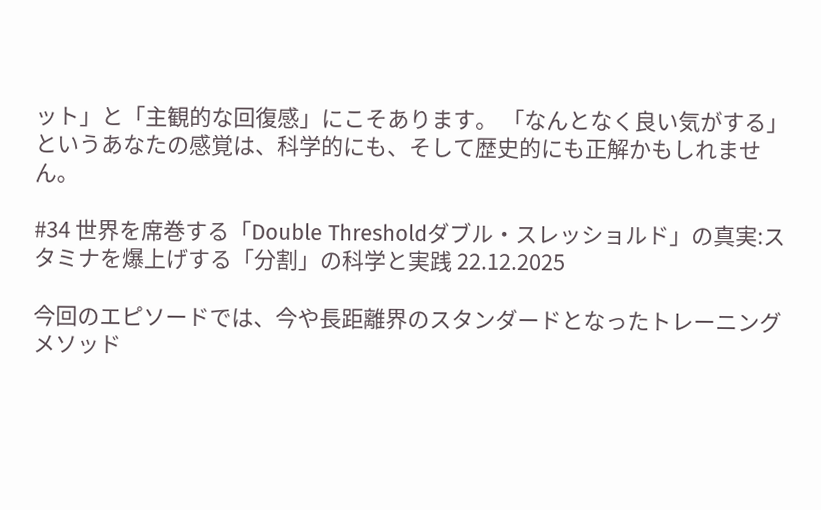ット」と「主観的な回復感」にこそあります。 「なんとなく良い気がする」というあなたの感覚は、科学的にも、そして歴史的にも正解かもしれません。

#34 世界を席巻する「Double Thresholdダブル・スレッショルド」の真実:スタミナを爆上げする「分割」の科学と実践 22.12.2025

今回のエピソードでは、今や長距離界のスタンダードとなったトレーニングメソッド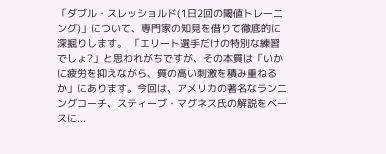「ダブル・スレッショルド(1日2回の閾値トレーニング)」について、専門家の知見を借りて徹底的に深掘りします。 「エリート選手だけの特別な練習でしょ?」と思われがちですが、その本質は「いかに疲労を抑えながら、質の高い刺激を積み重ねるか」にあります。今回は、アメリカの著名なランニングコーチ、スティーブ・マグネス氏の解説をベースに...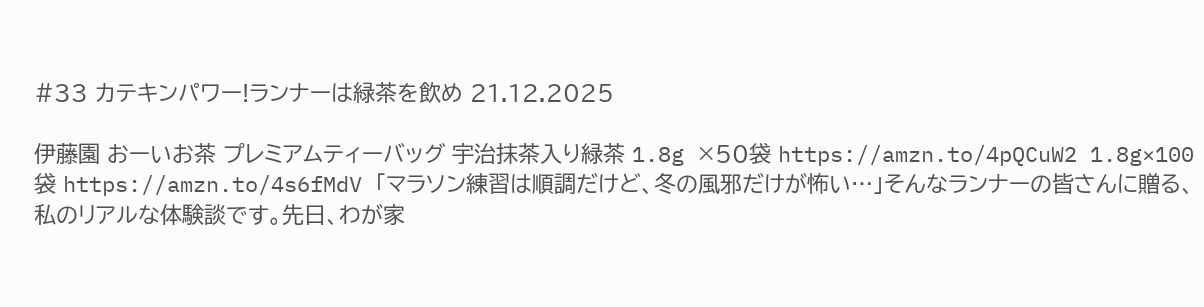#33 カテキンパワー!ランナーは緑茶を飲め 21.12.2025

伊藤園 おーいお茶 プレミアムティーバッグ 宇治抹茶入り緑茶 1.8g ×50袋 https://amzn.to/4pQCuW2 1.8g×100袋 https://amzn.to/4s6fMdV 「マラソン練習は順調だけど、冬の風邪だけが怖い…」そんなランナーの皆さんに贈る、私のリアルな体験談です。先日、わが家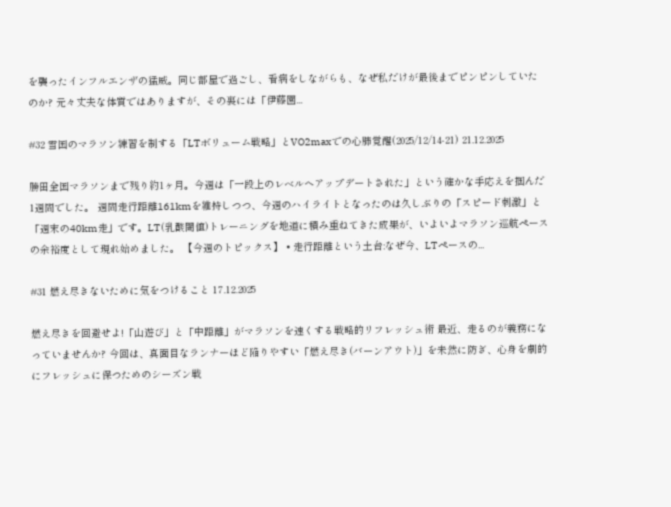を襲ったインフルエンザの猛威。同じ部屋で過ごし、看病をしながらも、なぜ私だけが最後までピンピンしていたのか? 元々丈夫な体質ではありますが、その裏には「伊藤園...

#32 雪国のマラソン練習を制する「LTボリューム戦略」とVO2maxでの心肺覚醒(2025/12/14-21) 21.12.2025

勝田全国マラソンまで残り約1ヶ月。今週は「一段上のレベルへアップデートされた」という確かな手応えを掴んだ1週間でした。 週間走行距離161kmを維持しつつ、今週のハイライトとなったのは久しぶりの「スピード刺激」と「週末の40km走」です。LT(乳酸閾値)トレーニングを地道に積み重ねてきた成果が、いよいよマラソン巡航ペースの余裕度として現れ始めました。 【今週のトピックス】 • 走行距離という土台:なぜ今、LTペースの...

#31 燃え尽きないために気をつけること 17.12.2025

燃え尽きを回避せよ!「山遊び」と「中距離」がマラソンを速くする戦略的リフレッシュ術 最近、走るのが義務になっていませんか? 今回は、真面目なランナーほど陥りやすい「燃え尽き(バーンアウト)」を未然に防ぎ、心身を劇的にフレッシュに保つためのシーズン戦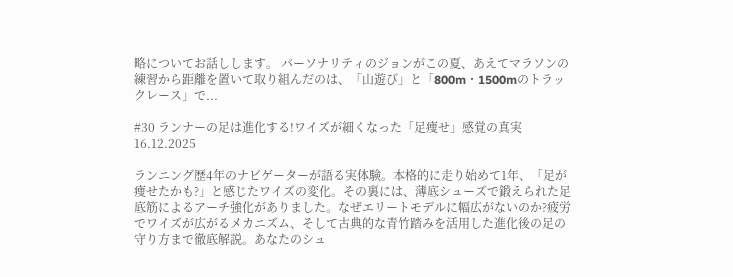略についてお話しします。 パーソナリティのジョンがこの夏、あえてマラソンの練習から距離を置いて取り組んだのは、「山遊び」と「800m・1500mのトラックレース」で...

#30 ランナーの足は進化する!ワイズが細くなった「足痩せ」感覚の真実 16.12.2025

ランニング歴4年のナビゲーターが語る実体験。本格的に走り始めて1年、「足が痩せたかも?」と感じたワイズの変化。その裏には、薄底シューズで鍛えられた足底筋によるアーチ強化がありました。なぜエリートモデルに幅広がないのか?疲労でワイズが広がるメカニズム、そして古典的な青竹踏みを活用した進化後の足の守り方まで徹底解説。あなたのシュ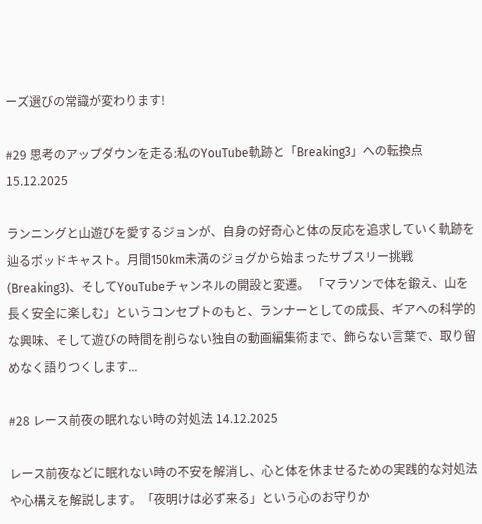ーズ選びの常識が変わります!

#29 思考のアップダウンを走る:私のYouTube軌跡と「Breaking3」への転換点 15.12.2025

ランニングと山遊びを愛するジョンが、自身の好奇心と体の反応を追求していく軌跡を辿るポッドキャスト。月間150km未満のジョグから始まったサブスリー挑戦(Breaking3)、そしてYouTubeチャンネルの開設と変遷。 「マラソンで体を鍛え、山を長く安全に楽しむ」というコンセプトのもと、ランナーとしての成長、ギアへの科学的な興味、そして遊びの時間を削らない独自の動画編集術まで、飾らない言葉で、取り留めなく語りつくします...

#28 レース前夜の眠れない時の対処法 14.12.2025

レース前夜などに眠れない時の不安を解消し、心と体を休ませるための実践的な対処法や心構えを解説します。「夜明けは必ず来る」という心のお守りか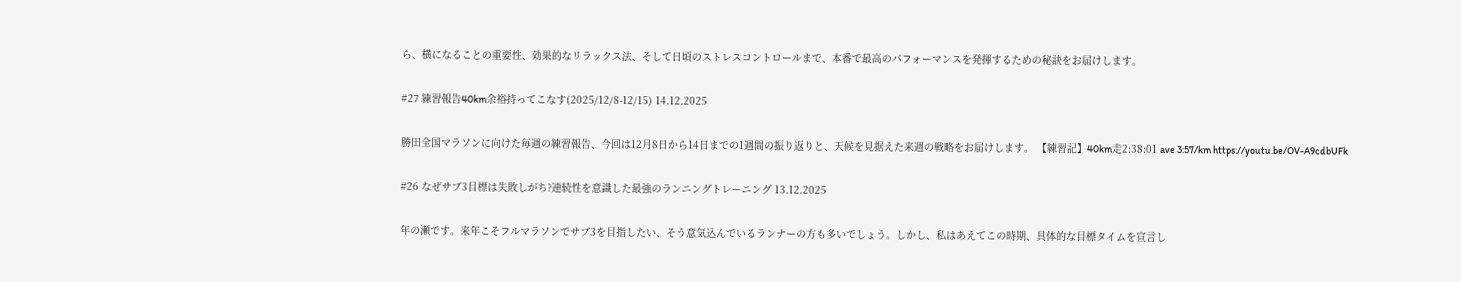ら、横になることの重要性、効果的なリラックス法、そして日頃のストレスコントロールまで、本番で最高のパフォーマンスを発揮するための秘訣をお届けします。

#27 練習報告40km余裕持ってこなす(2025/12/8-12/15) 14.12.2025

勝田全国マラソンに向けた毎週の練習報告、今回は12月8日から14日までの1週間の振り返りと、天候を見据えた来週の戦略をお届けします。 【練習記】40km走2:38:01 ave 3:57/km https://youtu.be/OV-A9cdbUFk

#26 なぜサブ3目標は失敗しがち?連続性を意識した最強のランニングトレーニング 13.12.2025

年の瀬です。来年こそフルマラソンでサブ3を目指したい、そう意気込んでいるランナーの方も多いでしょう。しかし、私はあえてこの時期、具体的な目標タイムを宣言し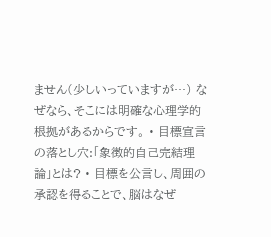ません(少しいっていますが…) なぜなら、そこには明確な心理学的根拠があるからです。 • 目標宣言の落とし穴:「象徴的自己完結理論」とは? • 目標を公言し、周囲の承認を得ることで、脳はなぜ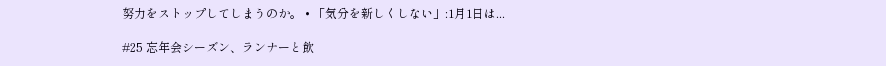努力をストップしてしまうのか。 • 「気分を新しくしない」:1月1日は...

#25 忘年会シーズン、ランナーと飲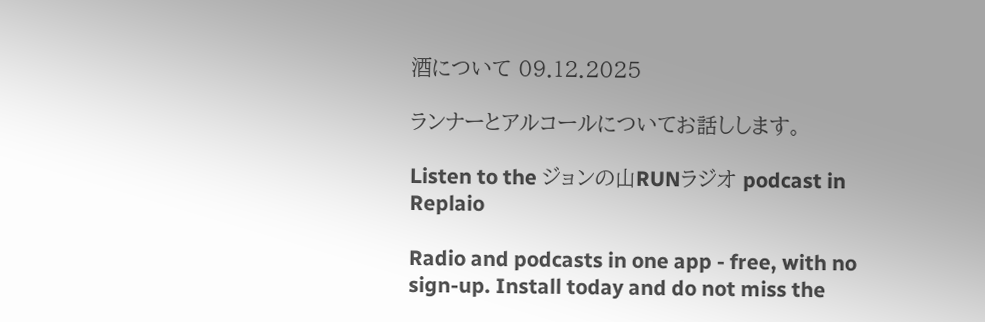酒について 09.12.2025

ランナーとアルコールについてお話しします。

Listen to the ジョンの山RUNラジオ podcast in Replaio

Radio and podcasts in one app - free, with no sign-up. Install today and do not miss the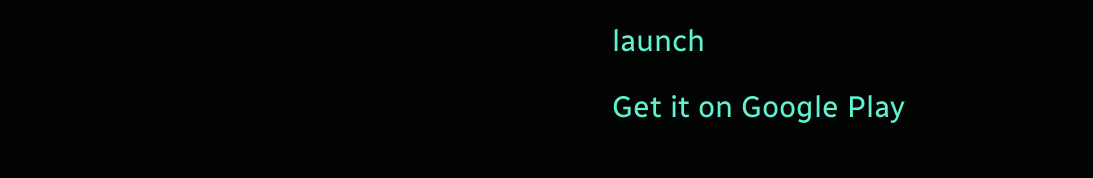launch

Get it on Google Play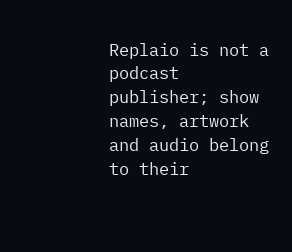Replaio is not a podcast publisher; show names, artwork and audio belong to their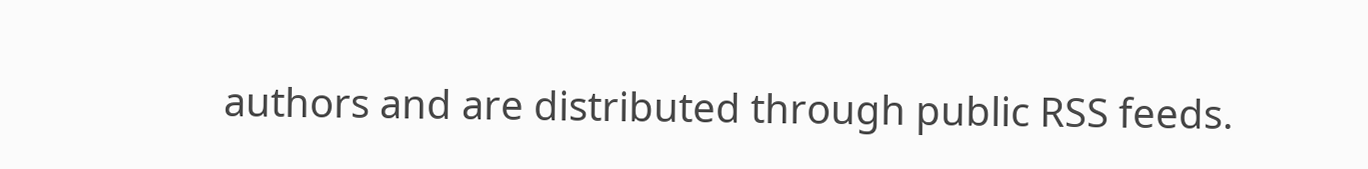authors and are distributed through public RSS feeds.